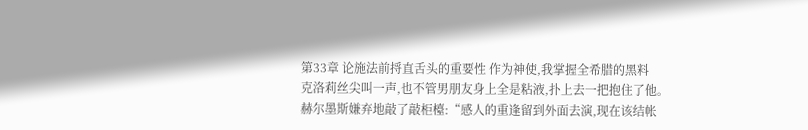第33章 论施法前捋直舌头的重要性 作为神使,我掌握全希腊的黑料
克洛莉丝尖叫一声,也不管男朋友身上全是粘液,扑上去一把抱住了他。
赫尔墨斯嫌弃地敲了敲柜檯:“感人的重逢留到外面去演,现在该结帐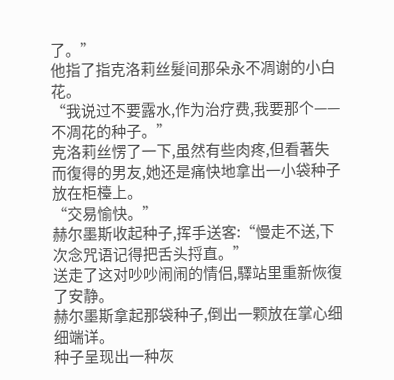了。”
他指了指克洛莉丝髮间那朵永不凋谢的小白花。
“我说过不要露水,作为治疗费,我要那个——不凋花的种子。”
克洛莉丝愣了一下,虽然有些肉疼,但看著失而復得的男友,她还是痛快地拿出一小袋种子放在柜檯上。
“交易愉快。”
赫尔墨斯收起种子,挥手送客:“慢走不送,下次念咒语记得把舌头捋直。”
送走了这对吵吵闹闹的情侣,驛站里重新恢復了安静。
赫尔墨斯拿起那袋种子,倒出一颗放在掌心细细端详。
种子呈现出一种灰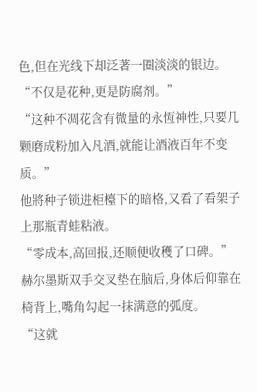色,但在光线下却泛著一圈淡淡的银边。
“不仅是花种,更是防腐剂。”
“这种不凋花含有微量的永恆神性,只要几颗磨成粉加入凡酒,就能让酒液百年不变质。”
他將种子锁进柜檯下的暗格,又看了看架子上那瓶青蛙粘液。
“零成本,高回报,还顺便收穫了口碑。”
赫尔墨斯双手交叉垫在脑后,身体后仰靠在椅背上,嘴角勾起一抹满意的弧度。
“这就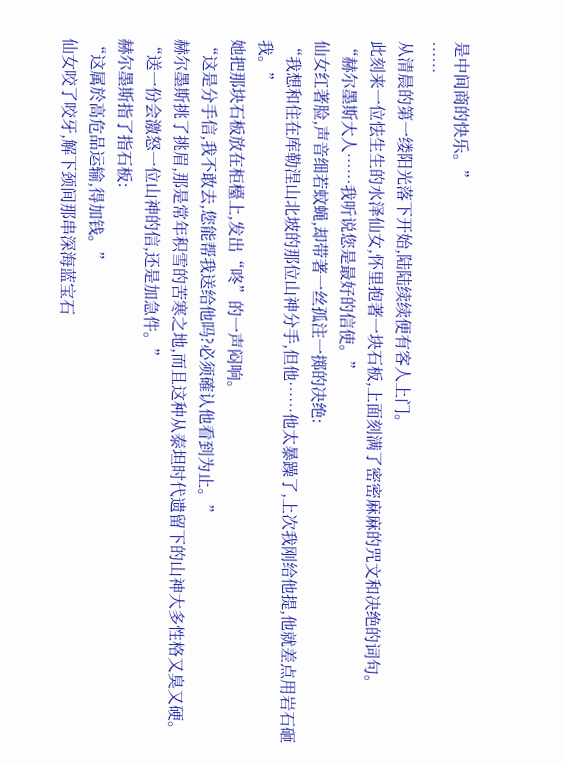是中间商的快乐。”
……
从清晨的第一缕阳光落下开始,陆陆续续便有客人上门。
此刻来一位怯生生的水泽仙女,怀里抱著一块石板,上面刻满了密密麻麻的咒文和决绝的词句。
“赫尔墨斯大人……我听说您是最好的信使。”
仙女红著脸,声音细若蚊蝇,却带著一丝孤注一掷的决绝:
“我想和住在库勒涅山北坡的那位山神分手,但他……他太暴躁了,上次我刚给他提,他就差点用岩石砸我。”
她把那块石板放在柜檯上,发出“咚”的一声闷响。
“这是分手信,我不敢去,您能帮我送给他吗?必须確认他看到为止。”
赫尔墨斯挑了挑眉,那是常年积雪的苦寒之地,而且这种从泰坦时代遗留下的山神大多性格又臭又硬。
“送一份会激怒一位山神的信,还是加急件。”
赫尔墨斯指了指石板:
“这属於高危品运输,得加钱。”
仙女咬了咬牙,解下颈间那串深海蓝宝石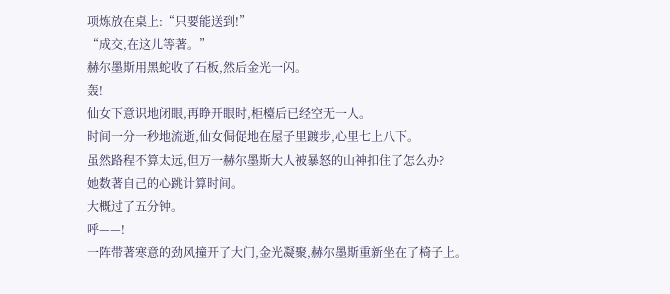项炼放在桌上:“只要能送到!”
“成交,在这儿等著。”
赫尔墨斯用黑蛇收了石板,然后金光一闪。
轰!
仙女下意识地闭眼,再睁开眼时,柜檯后已经空无一人。
时间一分一秒地流逝,仙女侷促地在屋子里踱步,心里七上八下。
虽然路程不算太远,但万一赫尔墨斯大人被暴怒的山神扣住了怎么办?
她数著自己的心跳计算时间。
大概过了五分钟。
呼——!
一阵带著寒意的劲风撞开了大门,金光凝聚,赫尔墨斯重新坐在了椅子上。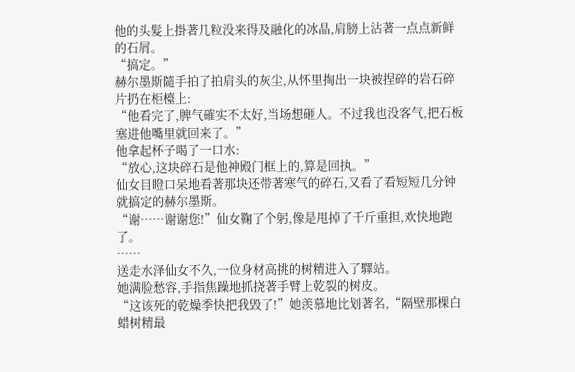他的头髮上掛著几粒没来得及融化的冰晶,肩膀上沾著一点点新鲜的石屑。
“搞定。”
赫尔墨斯隨手拍了拍肩头的灰尘,从怀里掏出一块被捏碎的岩石碎片扔在柜檯上:
“他看完了,脾气確实不太好,当场想砸人。不过我也没客气,把石板塞进他嘴里就回来了。”
他拿起杯子喝了一口水:
“放心,这块碎石是他神殿门框上的,算是回执。”
仙女目瞪口呆地看著那块还带著寒气的碎石,又看了看短短几分钟就搞定的赫尔墨斯。
“谢……谢谢您!”仙女鞠了个躬,像是甩掉了千斤重担,欢快地跑了。
……
送走水泽仙女不久,一位身材高挑的树精进入了驛站。
她满脸愁容,手指焦躁地抓挠著手臂上乾裂的树皮。
“这该死的乾燥季快把我毁了!”她羡慕地比划著名,“隔壁那棵白蜡树精最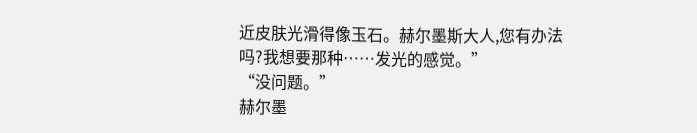近皮肤光滑得像玉石。赫尔墨斯大人,您有办法吗?我想要那种……发光的感觉。”
“没问题。”
赫尔墨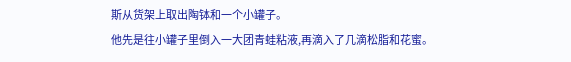斯从货架上取出陶钵和一个小罐子。
他先是往小罐子里倒入一大团青蛙粘液,再滴入了几滴松脂和花蜜。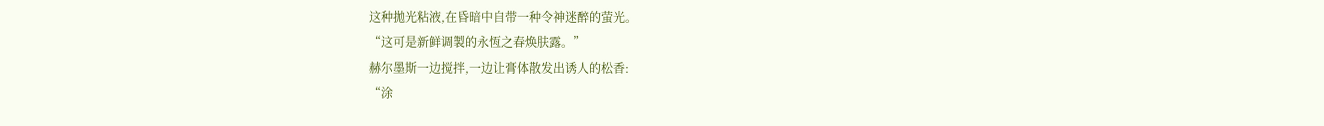这种拋光粘液,在昏暗中自带一种令神迷醉的萤光。
“这可是新鲜调製的永恆之春焕肤露。”
赫尔墨斯一边搅拌,一边让膏体散发出诱人的松香:
“涂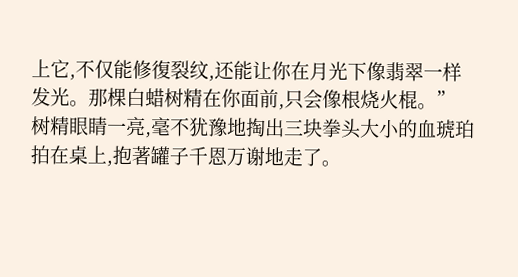上它,不仅能修復裂纹,还能让你在月光下像翡翠一样发光。那棵白蜡树精在你面前,只会像根烧火棍。”
树精眼睛一亮,毫不犹豫地掏出三块拳头大小的血琥珀拍在桌上,抱著罐子千恩万谢地走了。